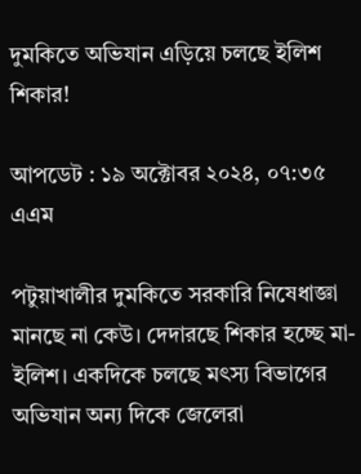দুমকিতে অভিযান এড়িয়ে চলছে ইলিশ শিকার!

আপডেট : ১৯ অক্টোবর ২০২৪, ০৭:৩৫ এএম

পটুয়াখালীর দুমকিতে সরকারি নিষেধাজ্ঞা মানছে না কেউ। দেদারছে শিকার হচ্ছে মা-ইলিশ। একদিকে চলছে মৎস্য বিভাগের অভিযান অন্য দিকে জেলেরা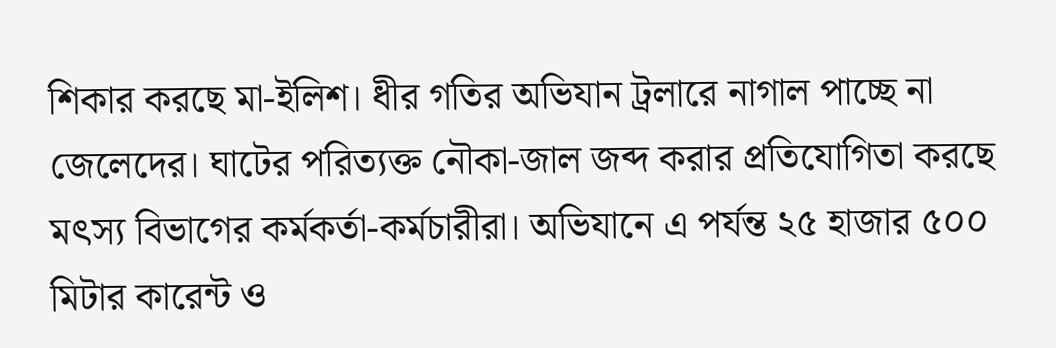শিকার করছে মা-ইলিশ। ধীর গতির অভিযান ট্রলারে নাগাল পাচ্ছে না জেলেদের। ঘাটের পরিত্যক্ত নৌকা-জাল জব্দ করার প্রতিযোগিতা করছে মৎস্য বিভাগের কর্মকর্তা-কর্মচারীরা। অভিযানে এ পর্যন্ত ২৫ হাজার ৫০০ মিটার কারেন্ট ও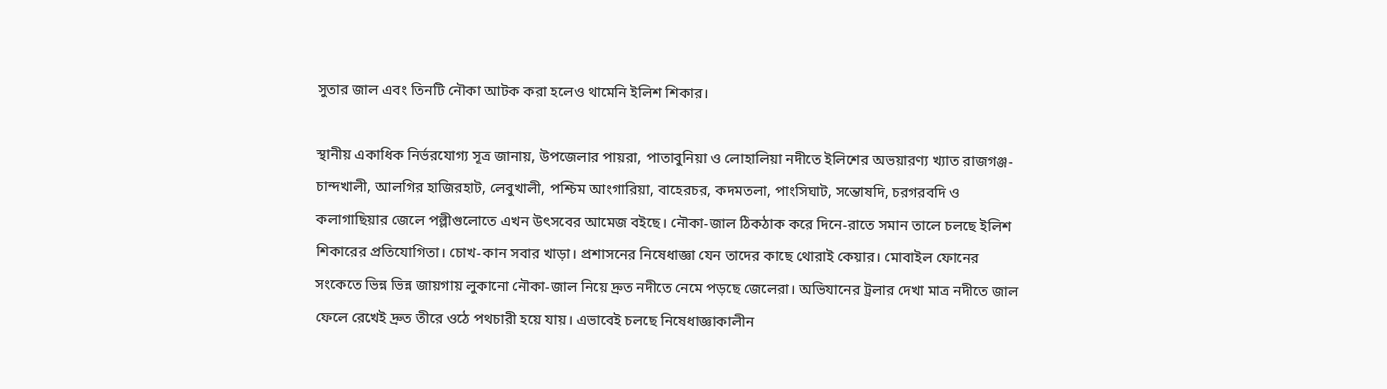সুতার জাল এবং তিনটি নৌকা আটক করা হলেও থামেনি ইলিশ শিকার।

স্থানীয় একাধিক নির্ভরযোগ্য সূত্র জানায়, উপজেলার পায়রা, পাতাবুনিয়া ও লোহালিয়া নদীতে ইলিশের অভয়ারণ্য খ্যাত রাজগঞ্জ-চান্দখালী, আলগির হাজিরহাট, লেবুখালী, পশ্চিম আংগারিয়া, বাহেরচর, কদমতলা, পাংসিঘাট, সন্তোষদি, চরগরবদি ও কলাগাছিয়ার জেলে পল্লীগুলোতে এখন উৎসবের আমেজ বইছে। নৌকা-জাল ঠিকঠাক করে দিনে-রাতে সমান তালে চলছে ইলিশ শিকারের প্রতিযোগিতা। চোখ-কান সবার খাড়া। প্রশাসনের নিষেধাজ্ঞা যেন তাদের কাছে থোরাই কেয়ার। মোবাইল ফোনের সংকেতে ভিন্ন ভিন্ন জায়গায় লুকানো নৌকা-জাল নিয়ে দ্রুত নদীতে নেমে পড়ছে জেলেরা। অভিযানের ট্রলার দেখা মাত্র নদীতে জাল ফেলে রেখেই দ্রুত তীরে ওঠে পথচারী হয়ে যায়। এভাবেই চলছে নিষেধাজ্ঞাকালীন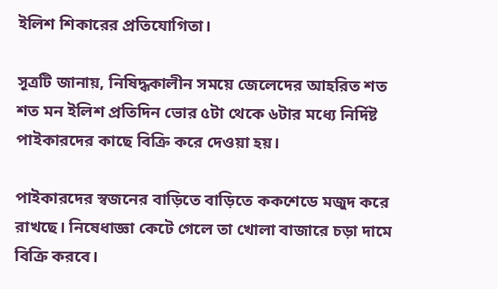ইলিশ শিকারের প্রতিযোগিতা।

সূত্রটি জানায়, নিষিদ্ধকালীন সময়ে জেলেদের আহরিত শত শত মন ইলিশ প্রতিদিন ভোর ৫টা থেকে ৬টার মধ্যে নির্দিষ্ট পাইকারদের কাছে বিক্রি করে দেওয়া হয়।

পাইকারদের স্বজনের বাড়িতে বাড়িতে ককশেডে মজুদ করে রাখছে। নিষেধাজ্ঞা কেটে গেলে তা খোলা বাজারে চড়া দামে বিক্রি করবে।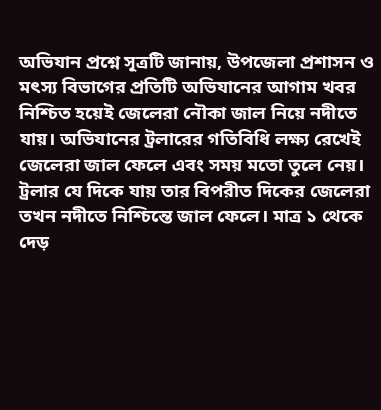অভিযান প্রশ্নে সূত্রটি জানায়, উপজেলা প্রশাসন ও মৎস্য বিভাগের প্রতিটি অভিযানের আগাম খবর নিশ্চিত হয়েই জেলেরা নৌকা জাল নিয়ে নদীতে যায়। অভিযানের ট্রলারের গতিবিধি লক্ষ্য রেখেই জেলেরা জাল ফেলে এবং সময় মতো তুলে নেয়। ট্রলার যে দিকে যায় তার বিপরীত দিকের জেলেরা তখন নদীতে নিশ্চিন্তে জাল ফেলে। মাত্র ১ থেকে দেড়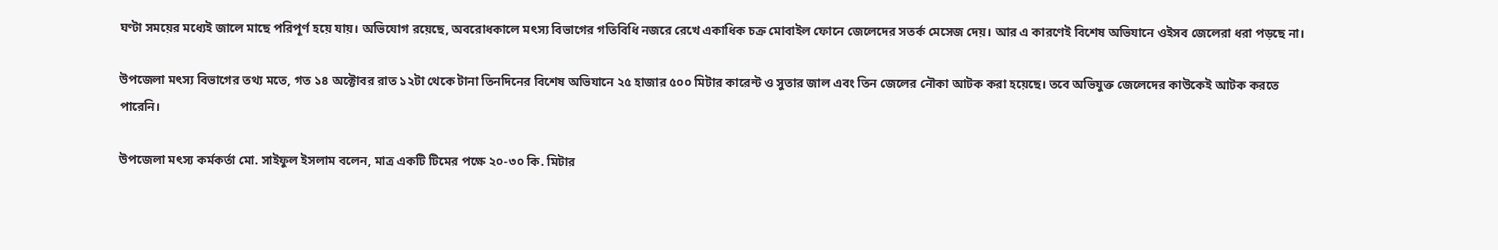ঘণ্টা সময়ের মধ্যেই জালে মাছে পরিপূর্ণ হয়ে যায়। অভিযোগ রয়েছে, অবরোধকালে মৎস্য বিভাগের গতিবিধি নজরে রেখে একাধিক চক্র মোবাইল ফোনে জেলেদের সতর্ক মেসেজ দেয়। আর এ কারণেই বিশেষ অভিযানে ওইসব জেলেরা ধরা পড়ছে না।

উপজেলা মৎস্য বিভাগের তথ্য মতে, গত ১৪ অক্টোবর রাত ১২টা থেকে টানা তিনদিনের বিশেষ অভিযানে ২৫ হাজার ৫০০ মিটার কারেন্ট ও সুতার জাল এবং তিন জেলের নৌকা আটক করা হয়েছে। তবে অভিযুক্ত জেলেদের কাউকেই আটক করতে পারেনি।

উপজেলা মৎস্য কর্মকর্তা মো. সাইফুল ইসলাম বলেন, মাত্র একটি টিমের পক্ষে ২০-৩০ কি. মিটার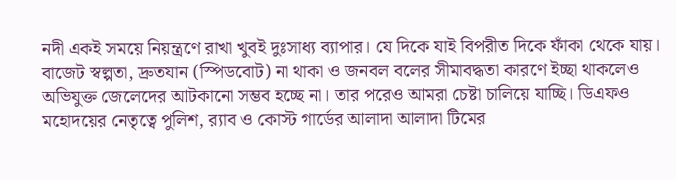নদী একই সময়ে নিয়ন্ত্রণে রাখা খুবই দুঃসাধ্য ব্যাপার। যে দিকে যাই বিপরীত দিকে ফাঁকা থেকে যায়। বাজেট স্বল্পতা, দ্রুতযান (স্পিডবোট) না থাকা ও জনবল বলের সীমাবদ্ধতা কারণে ইচ্ছা থাকলেও অভিযুক্ত জেলেদের আটকানো সম্ভব হচ্ছে না। তার পরেও আমরা চেষ্টা চালিয়ে যাচ্ছি। ডিএফও মহোদয়ের নেতৃত্বে পুলিশ, র‌্যাব ও কোস্ট গার্ডের আলাদা আলাদা টিমের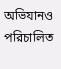অভিযানও পরিচালিত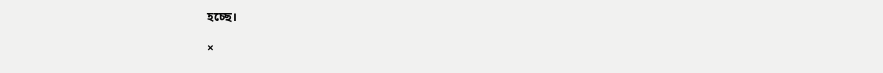হচ্ছে।

×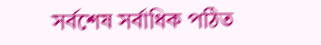সর্বশেষ সর্বাধিক পঠিত